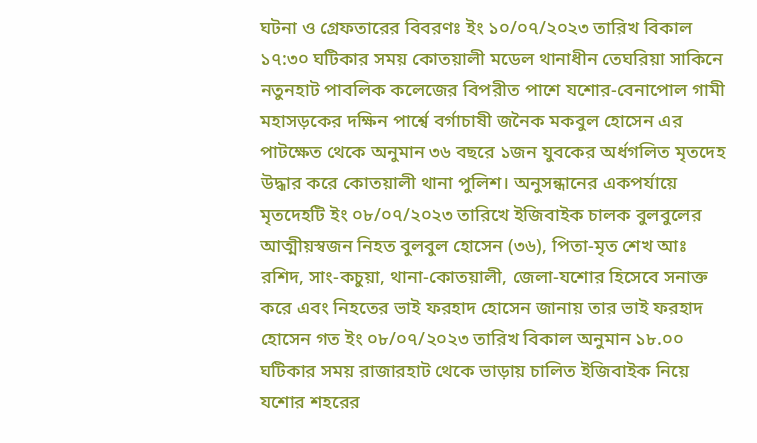ঘটনা ও গ্রেফতারের বিবরণঃ ইং ১০/০৭/২০২৩ তারিখ বিকাল ১৭:৩০ ঘটিকার সময় কোতয়ালী মডেল থানাধীন তেঘরিয়া সাকিনে নতুনহাট পাবলিক কলেজের বিপরীত পাশে যশোর-বেনাপোল গামী মহাসড়কের দক্ষিন পার্শ্বে বর্গাচাষী জনৈক মকবুল হোসেন এর পাটক্ষেত থেকে অনুমান ৩৬ বছরে ১জন যুবকের অর্ধগলিত মৃতদেহ উদ্ধার করে কোতয়ালী থানা পুলিশ। অনুসন্ধানের একপর্যায়ে মৃতদেহটি ইং ০৮/০৭/২০২৩ তারিখে ইজিবাইক চালক বুলবুলের আত্মীয়স্বজন নিহত বুলবুল হোসেন (৩৬), পিতা-মৃত শেখ আঃ রশিদ, সাং-কচুয়া, থানা-কোতয়ালী, জেলা-যশোর হিসেবে সনাক্ত করে এবং নিহতের ভাই ফরহাদ হোসেন জানায় তার ভাই ফরহাদ হোসেন গত ইং ০৮/০৭/২০২৩ তারিখ বিকাল অনুমান ১৮.০০ ঘটিকার সময় রাজারহাট থেকে ভাড়ায় চালিত ইজিবাইক নিয়ে যশোর শহরের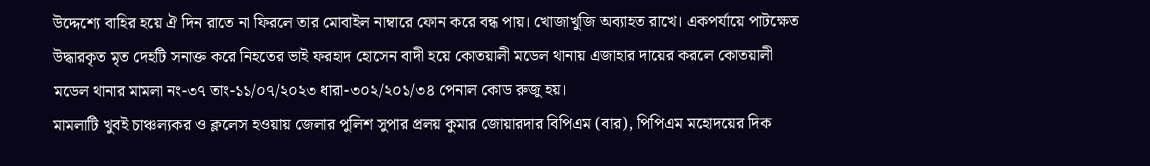উদ্দেশ্যে বাহির হয়ে ঐ দিন রাতে না ফিরলে তার মোবাইল নাম্বারে ফোন করে বন্ধ পায়। খোজাখুজি অব্যাহত রাখে। একপর্যায়ে পাটক্ষেত উদ্ধারকৃত মৃত দেহটি সনাক্ত করে নিহতের ভাই ফরহাদ হোসেন বাদী হয়ে কোতয়ালী মডেল থানায় এজাহার দায়ের করলে কোতয়ালী মডেল থানার মামলা নং-৩৭ তাং-১১/০৭/২০২৩ ধারা-৩০২/২০১/৩৪ পেনাল কোড রুজু হয়।
মামলাটি খুবই চাঞ্চল্যকর ও ক্ললেস হওয়ায় জেলার পুলিশ সুপার প্রলয় কুমার জোয়ারদার বিপিএম (বার), পিপিএম মহোদয়ের দিক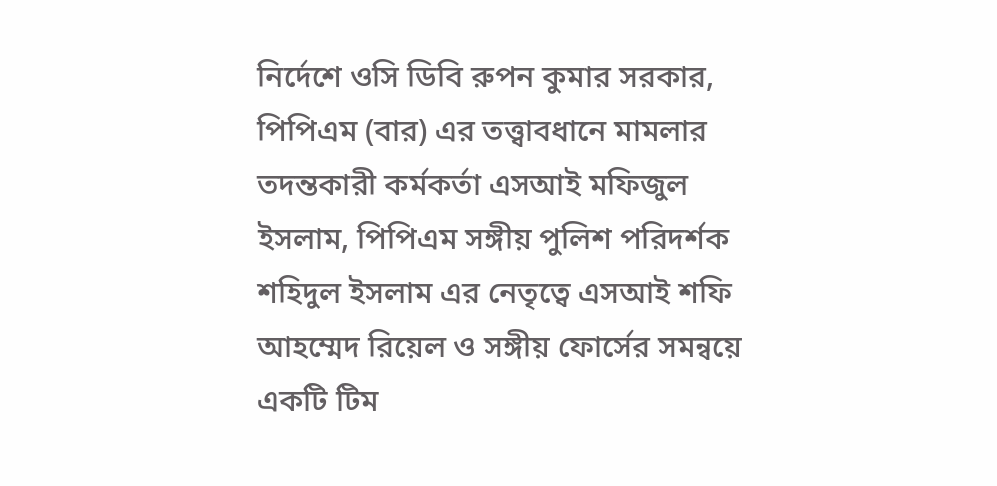নির্দেশে ওসি ডিবি রুপন কুমার সরকার, পিপিএম (বার) এর তত্ত্বাবধানে মামলার তদন্তকারী কর্মকর্তা এসআই মফিজুল ইসলাম, পিপিএম সঙ্গীয় পুলিশ পরিদর্শক শহিদুল ইসলাম এর নেতৃত্বে এসআই শফি আহম্মেদ রিয়েল ও সঙ্গীয় ফোর্সের সমন্বয়ে একটি টিম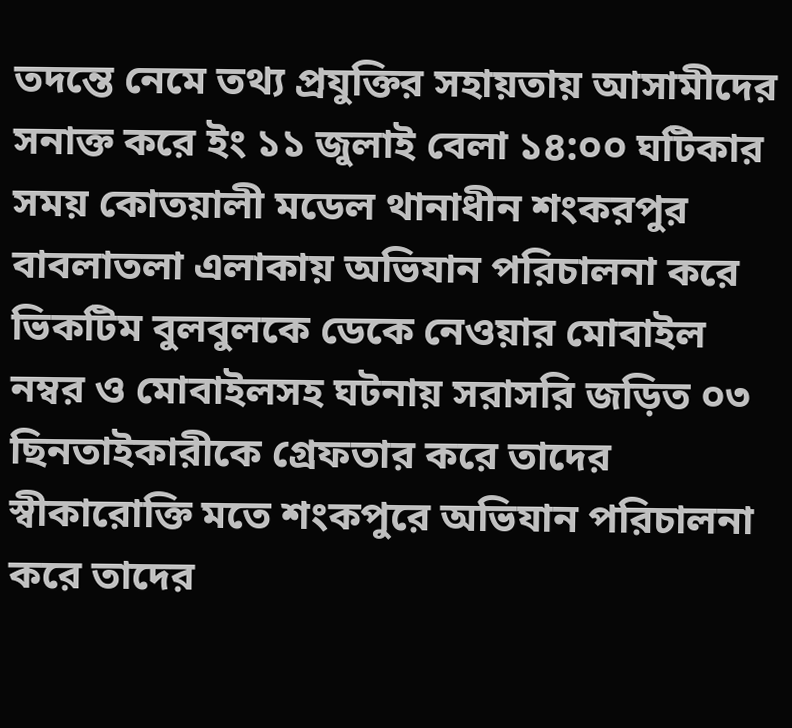তদন্তে নেমে তথ্য প্রযুক্তির সহায়তায় আসামীদের সনাক্ত করে ইং ১১ জুলাই বেলা ১৪:০০ ঘটিকার সময় কোতয়ালী মডেল থানাধীন শংকরপুর বাবলাতলা এলাকায় অভিযান পরিচালনা করে ভিকটিম বুলবুলকে ডেকে নেওয়ার মোবাইল নম্বর ও মোবাইলসহ ঘটনায় সরাসরি জড়িত ০৩ ছিনতাইকারীকে গ্রেফতার করে তাদের স্বীকারোক্তি মতে শংকপুরে অভিযান পরিচালনা করে তাদের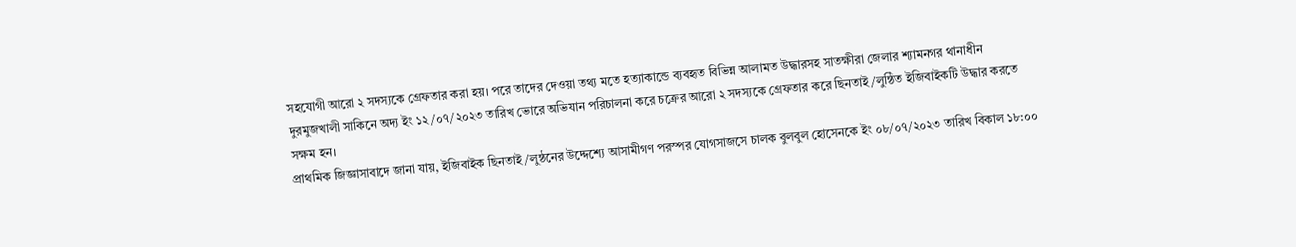সহযোগী আরো ২ সদস্যকে গ্রেফতার করা হয়। পরে তাদের দেওয়া তথ্য মতে হত্যাকান্ডে ব্যবহৃত বিভিন্ন আলামত উদ্ধারসহ সাতক্ষীরা জেলার শ্যামনগর থানাধীন দুরমুজখালী সাকিনে অদ্য ইং ১২/০৭/২০২৩ তারিখ ভোরে অভিযান পরিচালনা করে চক্রের আরো ২ সদস্যকে গ্রেফতার করে ছিনতাই/লুন্ঠিত ইজিবাইকটি উদ্ধার করতে সক্ষম হন।
প্রাথমিক জিজ্ঞাসাবাদে জানা যায়, ইজিবাইক ছিনতাই/লুন্ঠনের উদ্দেশ্যে আসামীগণ পরস্পর যোগসাজসে চালক বুলবুল হোসেনকে ইং ০৮/০৭/২০২৩ তারিখ বিকাল ১৮:০০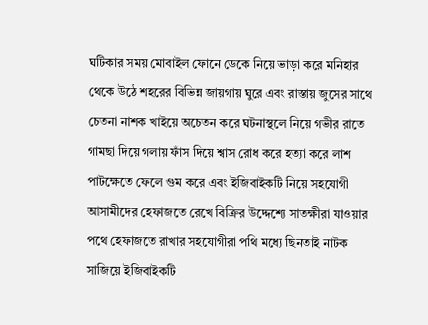ঘটিকার সময় মোবাইল ফোনে ডেকে নিয়ে ভাড়া করে মনিহার থেকে উঠে শহরের বিভিন্ন জায়গায় ঘুরে এবং রাস্তায় জুসের সাথে চেতনা নাশক খাইয়ে অচেতন করে ঘটনাস্থলে নিয়ে গভীর রাতে গামছা দিয়ে গলায় ফাঁস দিয়ে শ্বাস রোধ করে হত্যা করে লাশ পাটক্ষেতে ফেলে গুম করে এবং ইজিবাইকটি নিয়ে সহযোগী আসামীদের হেফাজতে রেখে বিক্রির উদ্দেশ্যে সাতক্ষীরা যাওয়ার পথে হেফাজতে রাখার সহযোগীরা পথি মধ্যে ছিনতাই নাটক সাজিয়ে ইজিবাইকটি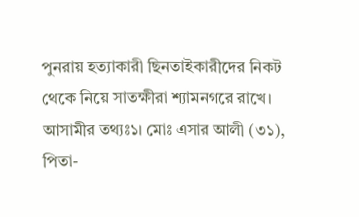পুনরায় হত্যাকারী ছিনতাইকারীদের নিকট থেকে নিয়ে সাতক্ষীরা শ্যামনগরে রাখে।
আসামীর তথ্যঃ১। মোঃ এসার আলী (৩১), পিতা-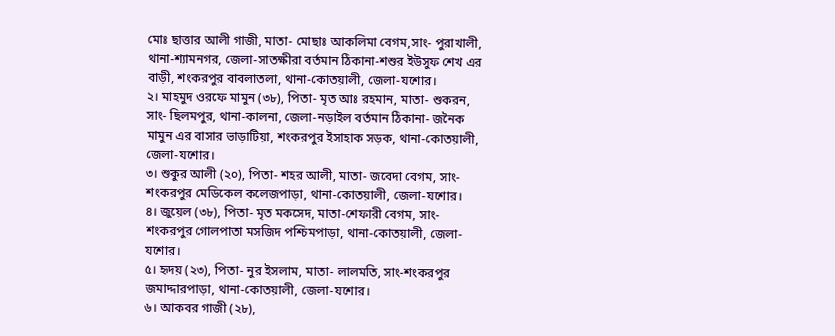মোঃ ছাত্তার আলী গাজী, মাতা- মোছাঃ আকলিমা বেগম,সাং- পুরাখালী, থানা-শ্যামনগর, জেলা-সাতক্ষীরা বর্তমান ঠিকানা-শশুর ইউসুফ শেখ এর বাড়ী, শংকরপুর বাবলাতলা, থানা-কোতয়ালী, জেলা-যশোর।
২। মাহমুদ ওরফে মামুন (৩৮), পিতা- মৃত আঃ রহমান, মাতা- শুকরন, সাং- ছিলমপুর, থানা-কালনা, জেলা-নড়াইল বর্তমান ঠিকানা- জনৈক মামুন এর বাসার ভাড়াটিয়া, শংকরপুর ইসাহাক সড়ক, থানা-কোতয়ালী, জেলা-যশোর।
৩। শুকুর আলী (২০), পিতা- শহর আলী, মাতা- জবেদা বেগম, সাং- শংকরপুর মেডিকেল কলেজপাড়া, থানা-কোতয়ালী, জেলা-যশোর।
৪। জুয়েল (৩৮), পিতা- মৃত মকসেদ, মাতা-শেফারী বেগম, সাং- শংকরপুর গোলপাতা মসজিদ পশ্চিমপাড়া, থানা-কোতয়ালী, জেলা-যশোর।
৫। হৃদয় (২৩), পিতা- নুর ইসলাম, মাতা- লালমতি, সাং-শংকরপুর জমাদ্দারপাড়া, থানা-কোতয়ালী, জেলা-যশোর।
৬। আকবর গাজী (২৮),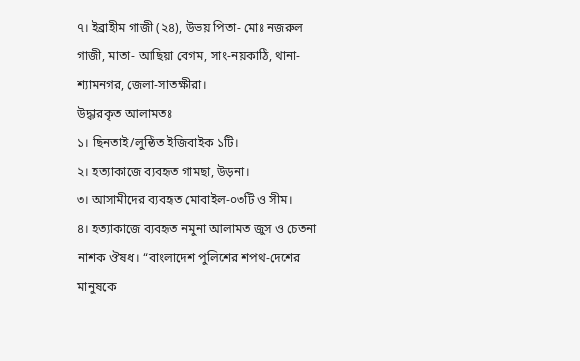৭। ইব্রাহীম গাজী (২৪), উভয় পিতা- মোঃ নজরুল গাজী, মাতা- আছিয়া বেগম, সাং-নয়কাঠি, থানা-শ্যামনগর, জেলা-সাতক্ষীরা।
উদ্ধারকৃত আলামতঃ
১। ছিনতাই/লুন্ঠিত ইজিবাইক ১টি।
২। হত্যাকাজে ব্যবহৃত গামছা, উড়না।
৩। আসামীদের ব্যবহৃত মোবাইল-০৩টি ও সীম।
৪। হত্যাকাজে ব্যবহৃত নমুনা আলামত জুস ও চেতনা নাশক ঔষধ। “বাংলাদেশ পুলিশের শপথ-দেশের মানুষকে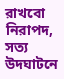রাখবো নিরাপদ, সত্য উদঘাটনে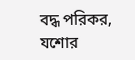বদ্ধ পরিকর, যশোর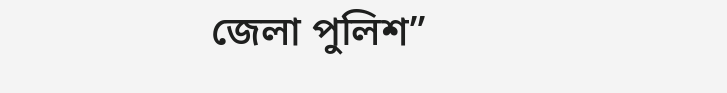জেলা পুলিশ”